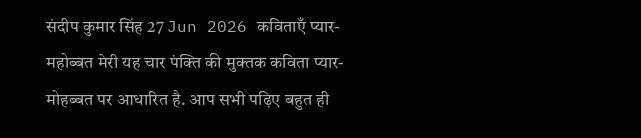संदीप कुमार सिंह 27 Jun 2026 कविताएँ प्यार-महोब्बत मेरी यह चार पंक्ति की मुक्तक कविता प्यार-मोहब्बत पर आधारित है. आप सभी पढ़िए बहुत ही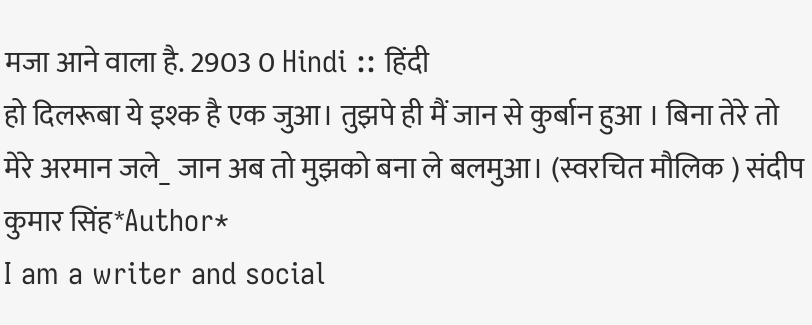मजा आने वाला है. 2903 0 Hindi :: हिंदी
हो दिलरूबा ये इश्क है एक जुआ। तुझपे ही मैं जान से कुर्बान हुआ । बिना तेरे तो मेरे अरमान जले_ जान अब तो मुझको बना ले बलमुआ। (स्वरचित मौलिक ) संदीप कुमार सिंह*Author*
I am a writer and social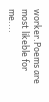worker.Poems are most likeble for me....